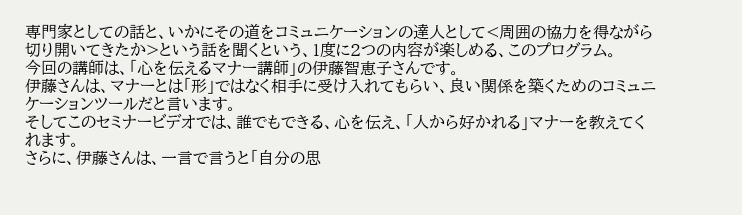専門家としての話と、いかにその道をコミュニケーションの達人として<周囲の協力を得ながら切り開いてきたか>という話を聞くという、1度に2つの内容が楽しめる、このプログラム。
今回の講師は、「心を伝えるマナー講師」の伊藤智恵子さんです。
伊藤さんは、マナーとは「形」ではなく相手に受け入れてもらい、良い関係を築くためのコミュニケーションツールだと言います。
そしてこのセミナービデオでは、誰でもできる、心を伝え、「人から好かれる」マナーを教えてくれます。
さらに、伊藤さんは、一言で言うと「自分の思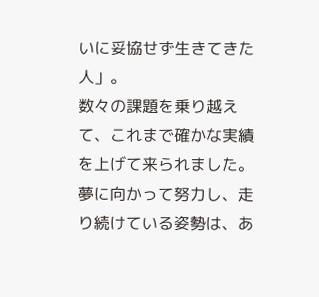いに妥協せず生きてきた人」。
数々の課題を乗り越えて、これまで確かな実績を上げて来られました。
夢に向かって努力し、走り続けている姿勢は、あ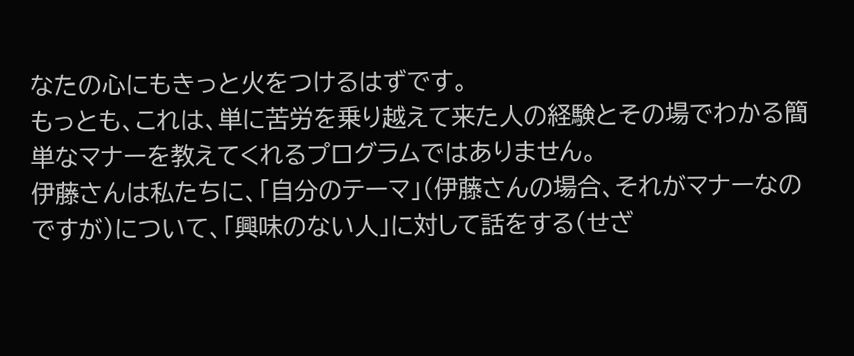なたの心にもきっと火をつけるはずです。
もっとも、これは、単に苦労を乗り越えて来た人の経験とその場でわかる簡単なマナーを教えてくれるプログラムではありません。
伊藤さんは私たちに、「自分のテーマ」(伊藤さんの場合、それがマナーなのですが)について、「興味のない人」に対して話をする(せざ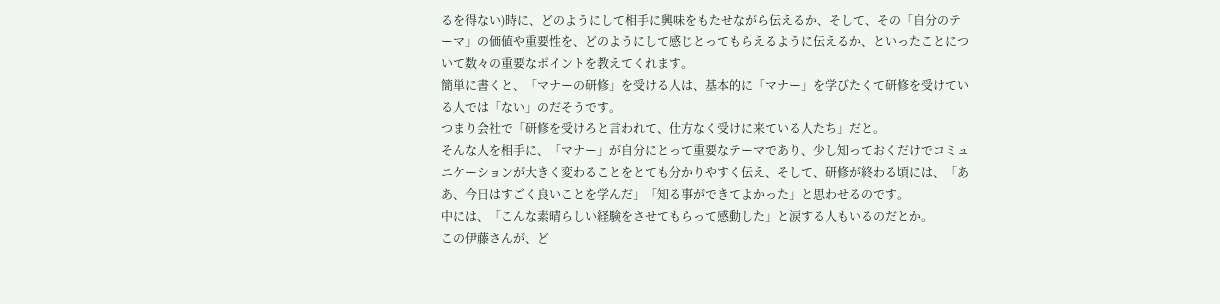るを得ない)時に、どのようにして相手に興味をもたせながら伝えるか、そして、その「自分のテーマ」の価値や重要性を、どのようにして感じとってもらえるように伝えるか、といったことについて数々の重要なポイントを教えてくれます。
簡単に書くと、「マナーの研修」を受ける人は、基本的に「マナー」を学びたくて研修を受けている人では「ない」のだそうです。
つまり会社で「研修を受けろと言われて、仕方なく受けに来ている人たち」だと。
そんな人を相手に、「マナー」が自分にとって重要なテーマであり、少し知っておくだけでコミュニケーションが大きく変わることをとても分かりやすく伝え、そして、研修が終わる頃には、「ああ、今日はすごく良いことを学んだ」「知る事ができてよかった」と思わせるのです。
中には、「こんな素晴らしい経験をさせてもらって感動した」と涙する人もいるのだとか。
この伊藤さんが、ど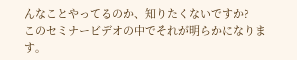んなことやってるのか、知りたくないですか?
このセミナービデオの中でそれが明らかになります。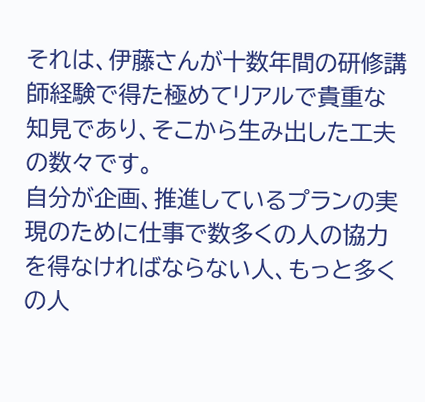それは、伊藤さんが十数年間の研修講師経験で得た極めてリアルで貴重な知見であり、そこから生み出した工夫の数々です。
自分が企画、推進しているプランの実現のために仕事で数多くの人の協力を得なければならない人、もっと多くの人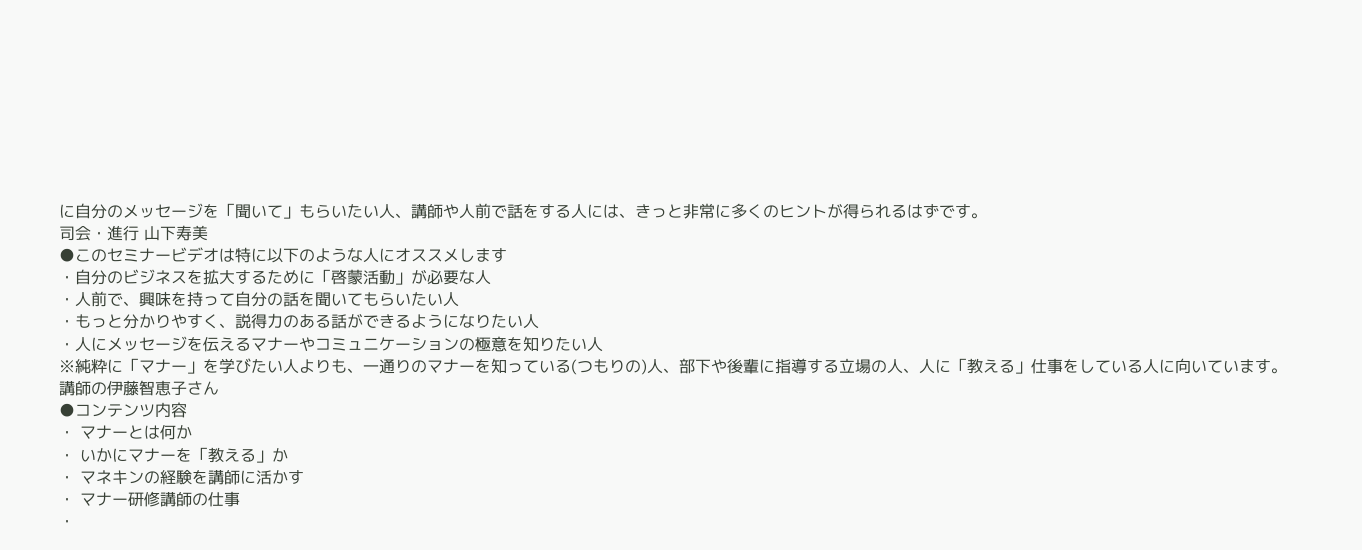に自分のメッセージを「聞いて」もらいたい人、講師や人前で話をする人には、きっと非常に多くのヒントが得られるはずです。
司会・進行 山下寿美
●このセミナービデオは特に以下のような人にオススメします
・自分のビジネスを拡大するために「啓蒙活動」が必要な人
・人前で、興味を持って自分の話を聞いてもらいたい人
・もっと分かりやすく、説得力のある話ができるようになりたい人
・人にメッセージを伝えるマナーやコミュニケーションの極意を知りたい人
※純粋に「マナー」を学びたい人よりも、一通りのマナーを知っている(つもりの)人、部下や後輩に指導する立場の人、人に「教える」仕事をしている人に向いています。
講師の伊藤智恵子さん
●コンテンツ内容
・ マナーとは何か
・ いかにマナーを「教える」か
・ マネキンの経験を講師に活かす
・ マナー研修講師の仕事
・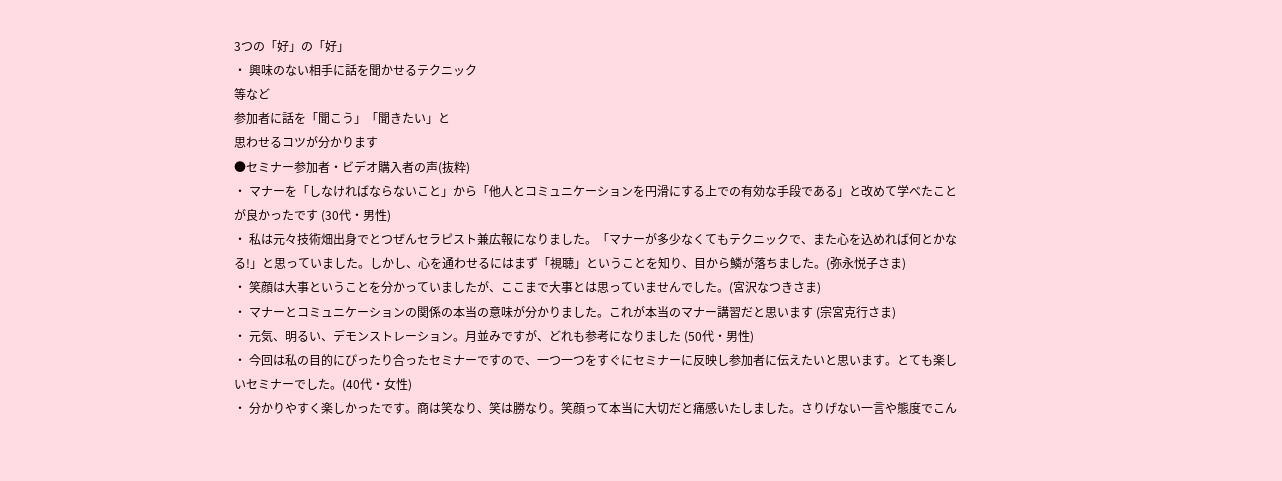3つの「好」の「好」
・ 興味のない相手に話を聞かせるテクニック
等など
参加者に話を「聞こう」「聞きたい」と
思わせるコツが分かります
●セミナー参加者・ビデオ購入者の声(抜粋)
・ マナーを「しなければならないこと」から「他人とコミュニケーションを円滑にする上での有効な手段である」と改めて学べたことが良かったです (30代・男性)
・ 私は元々技術畑出身でとつぜんセラピスト兼広報になりました。「マナーが多少なくてもテクニックで、また心を込めれば何とかなる!」と思っていました。しかし、心を通わせるにはまず「視聴」ということを知り、目から鱗が落ちました。(弥永悦子さま)
・ 笑顔は大事ということを分かっていましたが、ここまで大事とは思っていませんでした。(宮沢なつきさま)
・ マナーとコミュニケーションの関係の本当の意味が分かりました。これが本当のマナー講習だと思います (宗宮克行さま)
・ 元気、明るい、デモンストレーション。月並みですが、どれも参考になりました (50代・男性)
・ 今回は私の目的にぴったり合ったセミナーですので、一つ一つをすぐにセミナーに反映し参加者に伝えたいと思います。とても楽しいセミナーでした。(40代・女性)
・ 分かりやすく楽しかったです。商は笑なり、笑は勝なり。笑顔って本当に大切だと痛感いたしました。さりげない一言や態度でこん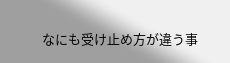なにも受け止め方が違う事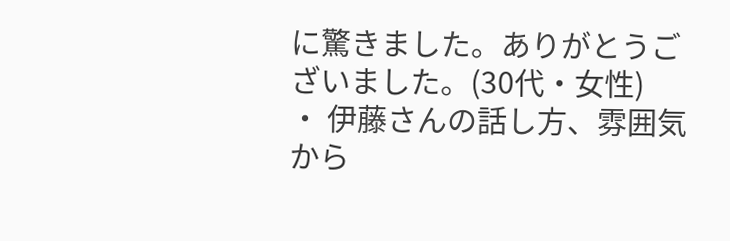に驚きました。ありがとうございました。(30代・女性)
・ 伊藤さんの話し方、雰囲気から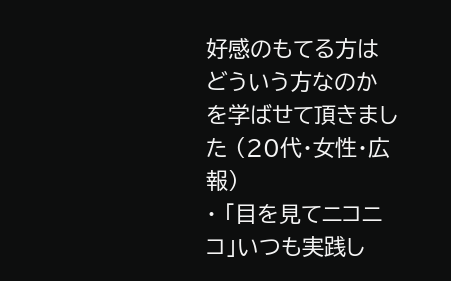好感のもてる方はどういう方なのかを学ばせて頂きました (20代・女性・広報)
・ 「目を見てニコニコ」いつも実践し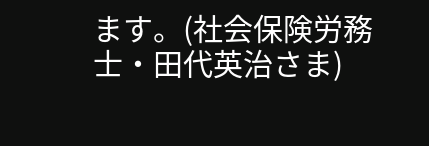ます。(社会保険労務士・田代英治さま)